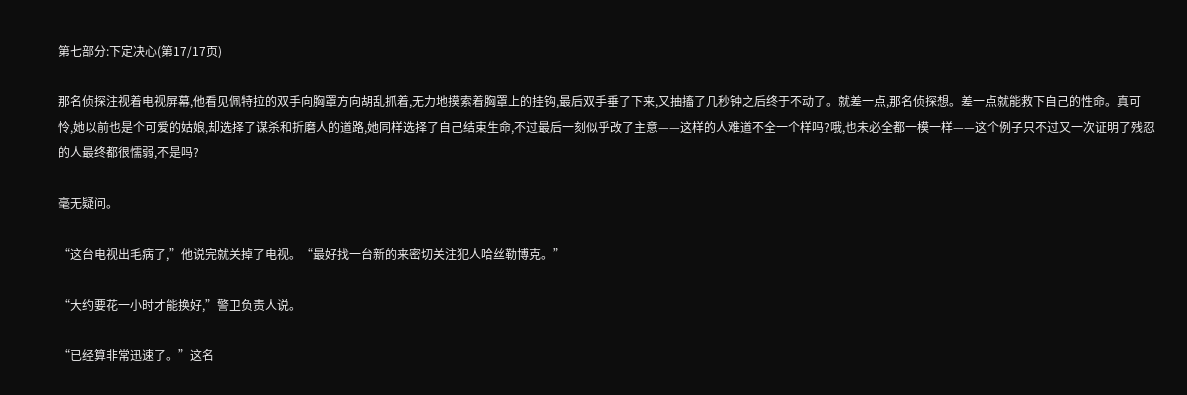第七部分:下定决心(第17/17页)

那名侦探注视着电视屏幕,他看见佩特拉的双手向胸罩方向胡乱抓着,无力地摸索着胸罩上的挂钩,最后双手垂了下来,又抽搐了几秒钟之后终于不动了。就差一点,那名侦探想。差一点就能救下自己的性命。真可怜,她以前也是个可爱的姑娘,却选择了谋杀和折磨人的道路,她同样选择了自己结束生命,不过最后一刻似乎改了主意——这样的人难道不全一个样吗?哦,也未必全都一模一样——这个例子只不过又一次证明了残忍的人最终都很懦弱,不是吗?

毫无疑问。

“这台电视出毛病了,”他说完就关掉了电视。“最好找一台新的来密切关注犯人哈丝勒博克。”

“大约要花一小时才能换好,”警卫负责人说。

“已经算非常迅速了。”这名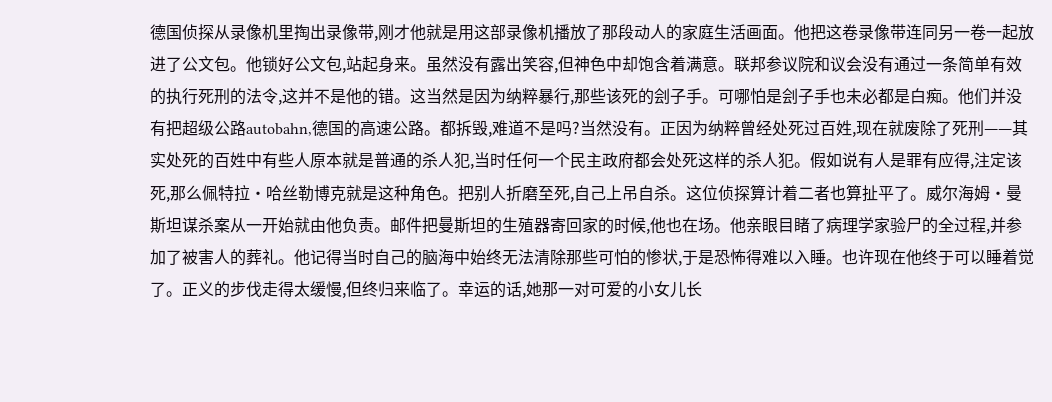德国侦探从录像机里掏出录像带,刚才他就是用这部录像机播放了那段动人的家庭生活画面。他把这卷录像带连同另一卷一起放进了公文包。他锁好公文包,站起身来。虽然没有露出笑容,但神色中却饱含着满意。联邦参议院和议会没有通过一条简单有效的执行死刑的法令,这并不是他的错。这当然是因为纳粹暴行,那些该死的刽子手。可哪怕是刽子手也未必都是白痴。他们并没有把超级公路autobahn,德国的高速公路。都拆毁,难道不是吗?当然没有。正因为纳粹曾经处死过百姓,现在就废除了死刑——其实处死的百姓中有些人原本就是普通的杀人犯,当时任何一个民主政府都会处死这样的杀人犯。假如说有人是罪有应得,注定该死,那么佩特拉·哈丝勒博克就是这种角色。把别人折磨至死,自己上吊自杀。这位侦探算计着二者也算扯平了。威尔海姆·曼斯坦谋杀案从一开始就由他负责。邮件把曼斯坦的生殖器寄回家的时候,他也在场。他亲眼目睹了病理学家验尸的全过程,并参加了被害人的葬礼。他记得当时自己的脑海中始终无法清除那些可怕的惨状,于是恐怖得难以入睡。也许现在他终于可以睡着觉了。正义的步伐走得太缓慢,但终归来临了。幸运的话,她那一对可爱的小女儿长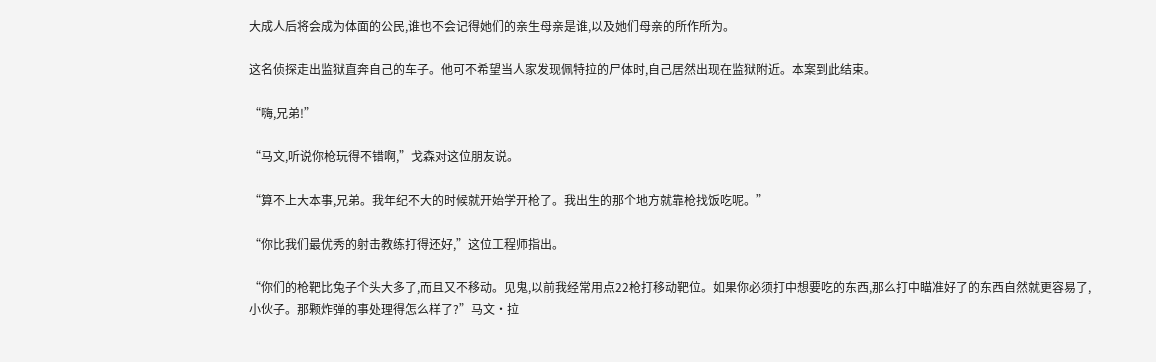大成人后将会成为体面的公民,谁也不会记得她们的亲生母亲是谁,以及她们母亲的所作所为。

这名侦探走出监狱直奔自己的车子。他可不希望当人家发现佩特拉的尸体时,自己居然出现在监狱附近。本案到此结束。

“嗨,兄弟!”

“马文,听说你枪玩得不错啊,”戈森对这位朋友说。

“算不上大本事,兄弟。我年纪不大的时候就开始学开枪了。我出生的那个地方就靠枪找饭吃呢。”

“你比我们最优秀的射击教练打得还好,”这位工程师指出。

“你们的枪靶比兔子个头大多了,而且又不移动。见鬼,以前我经常用点22枪打移动靶位。如果你必须打中想要吃的东西,那么打中瞄准好了的东西自然就更容易了,小伙子。那颗炸弹的事处理得怎么样了?”马文·拉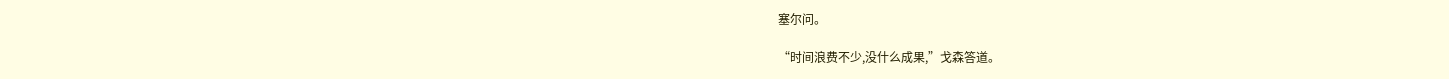塞尔问。

“时间浪费不少,没什么成果,”戈森答道。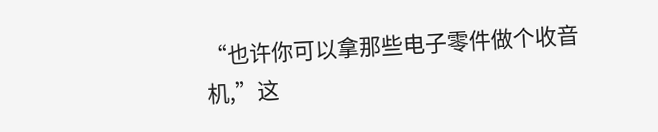“也许你可以拿那些电子零件做个收音机,”这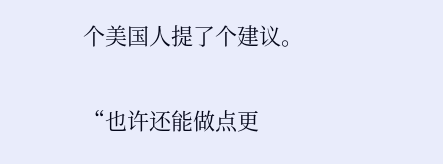个美国人提了个建议。

“也许还能做点更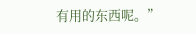有用的东西呢。”